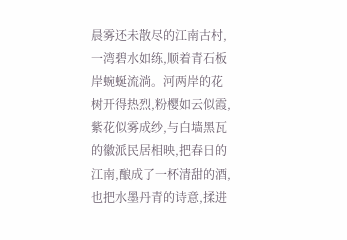晨雾还未散尽的江南古村,一湾碧水如练,顺着青石板岸蜿蜒流淌。河两岸的花树开得热烈,粉樱如云似霞,紫花似雾成纱,与白墙黑瓦的徽派民居相映,把春日的江南,酿成了一杯清甜的酒,也把水墨丹青的诗意,揉进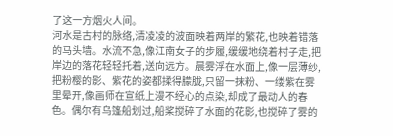了这一方烟火人间。
河水是古村的脉络,清凌凌的波面映着两岸的繁花,也映着错落的马头墙。水流不急,像江南女子的步履,缓缓地绕着村子走,把岸边的落花轻轻托着,送向远方。晨雾浮在水面上,像一层薄纱,把粉樱的影、紫花的姿都揉得朦胧,只留一抹粉、一缕紫在雾里晕开,像画师在宣纸上漫不经心的点染,却成了最动人的春色。偶尔有乌篷船划过,船桨搅碎了水面的花影,也搅碎了雾的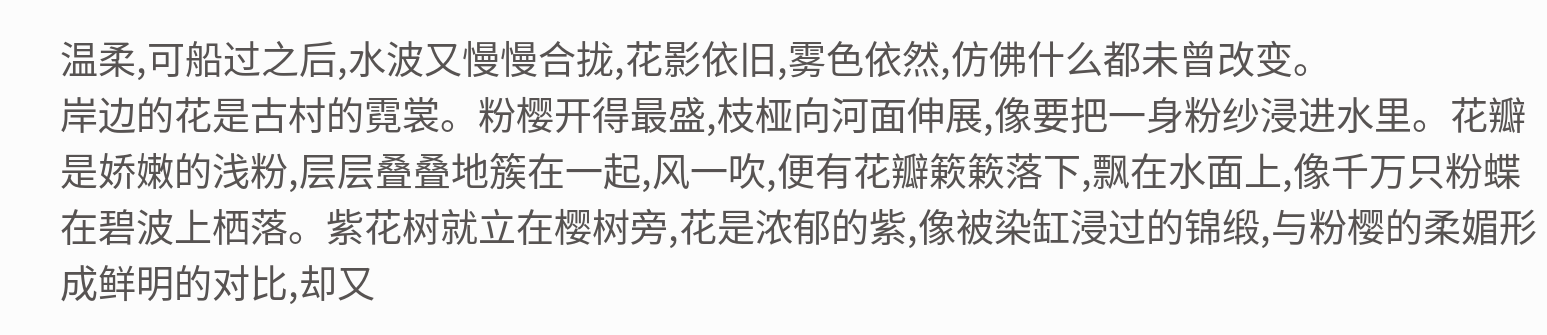温柔,可船过之后,水波又慢慢合拢,花影依旧,雾色依然,仿佛什么都未曾改变。
岸边的花是古村的霓裳。粉樱开得最盛,枝桠向河面伸展,像要把一身粉纱浸进水里。花瓣是娇嫩的浅粉,层层叠叠地簇在一起,风一吹,便有花瓣簌簌落下,飘在水面上,像千万只粉蝶在碧波上栖落。紫花树就立在樱树旁,花是浓郁的紫,像被染缸浸过的锦缎,与粉樱的柔媚形成鲜明的对比,却又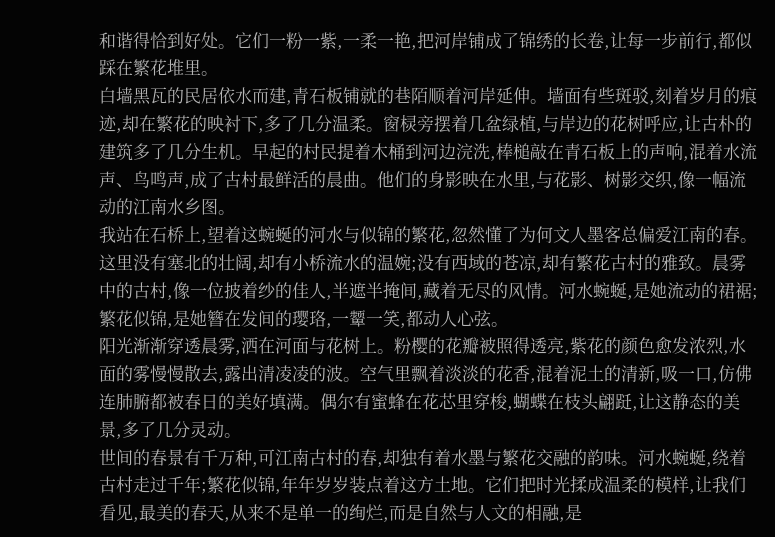和谐得恰到好处。它们一粉一紫,一柔一艳,把河岸铺成了锦绣的长卷,让每一步前行,都似踩在繁花堆里。
白墙黑瓦的民居依水而建,青石板铺就的巷陌顺着河岸延伸。墙面有些斑驳,刻着岁月的痕迹,却在繁花的映衬下,多了几分温柔。窗棂旁摆着几盆绿植,与岸边的花树呼应,让古朴的建筑多了几分生机。早起的村民提着木桶到河边浣洗,棒槌敲在青石板上的声响,混着水流声、鸟鸣声,成了古村最鲜活的晨曲。他们的身影映在水里,与花影、树影交织,像一幅流动的江南水乡图。
我站在石桥上,望着这蜿蜒的河水与似锦的繁花,忽然懂了为何文人墨客总偏爱江南的春。这里没有塞北的壮阔,却有小桥流水的温婉;没有西域的苍凉,却有繁花古村的雅致。晨雾中的古村,像一位披着纱的佳人,半遮半掩间,藏着无尽的风情。河水蜿蜒,是她流动的裙裾;繁花似锦,是她簪在发间的璎珞,一颦一笑,都动人心弦。
阳光渐渐穿透晨雾,洒在河面与花树上。粉樱的花瓣被照得透亮,紫花的颜色愈发浓烈,水面的雾慢慢散去,露出清凌凌的波。空气里飘着淡淡的花香,混着泥土的清新,吸一口,仿佛连肺腑都被春日的美好填满。偶尔有蜜蜂在花芯里穿梭,蝴蝶在枝头翩跹,让这静态的美景,多了几分灵动。
世间的春景有千万种,可江南古村的春,却独有着水墨与繁花交融的韵味。河水蜿蜒,绕着古村走过千年;繁花似锦,年年岁岁装点着这方土地。它们把时光揉成温柔的模样,让我们看见,最美的春天,从来不是单一的绚烂,而是自然与人文的相融,是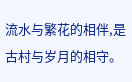流水与繁花的相伴,是古村与岁月的相守。